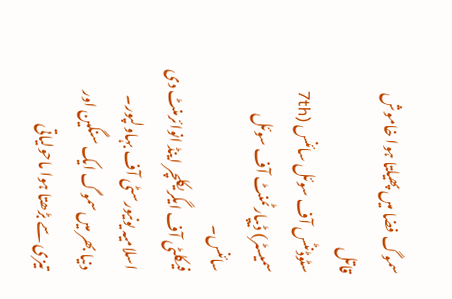سموگ فضا میں پھیلتا ہوا خاموش قاتل
سٹوڈنٹس آف سوئل سائنس (7th سمیسٹر) ڈیپارٹمنٹ آف سوئل سائنس۔
فیکلٹی آف ایگریکلچر اینڈ انوائرمنٹ دی اسلامیہ یونیورسٹی آف بہاولپور۔
دنیا بھر میں سموگ ایک سنگین اور تیزی سے بڑھتا ہوا ماحولیاتی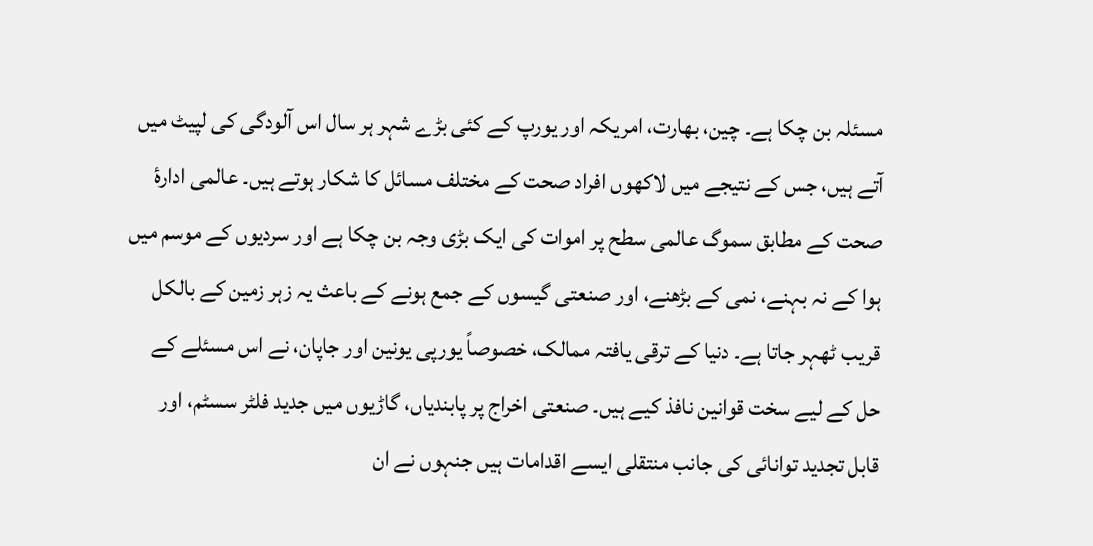مسئلہ بن چکا ہے۔ چین، بھارت، امریکہ اور یورپ کے کئی بڑے شہر ہر سال اس آلودگی کی لپیٹ میں آتے ہیں، جس کے نتیجے میں لاکھوں افراد صحت کے مختلف مسائل کا شکار ہوتے ہیں۔ عالمی ادارۂ صحت کے مطابق سموگ عالمی سطح پر اموات کی ایک بڑی وجہ بن چکا ہے اور سردیوں کے موسم میں ہوا کے نہ بہنے، نمی کے بڑھنے، اور صنعتی گیسوں کے جمع ہونے کے باعث یہ زہر زمین کے بالکل قریب ٹھہر جاتا ہے۔ دنیا کے ترقی یافتہ ممالک، خصوصاً یورپی یونین اور جاپان، نے اس مسئلے کے حل کے لیے سخت قوانین نافذ کیے ہیں۔ صنعتی اخراج پر پابندیاں، گاڑیوں میں جدید فلٹر سسٹم، اور قابل تجدید توانائی کی جانب منتقلی ایسے اقدامات ہیں جنہوں نے ان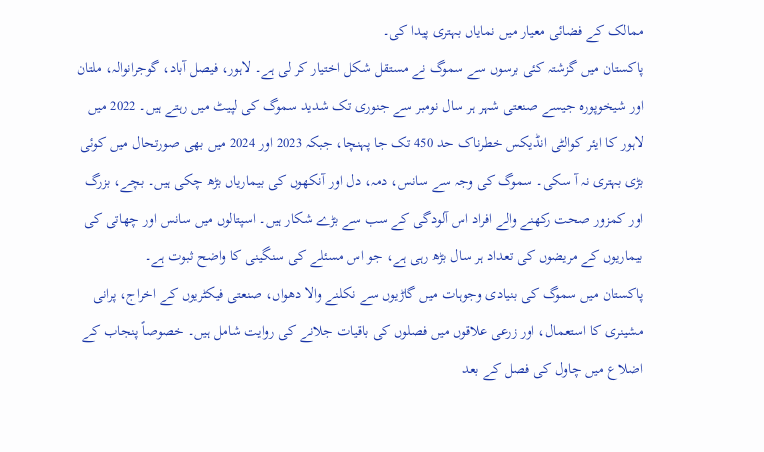ممالک کے فضائی معیار میں نمایاں بہتری پیدا کی۔
پاکستان میں گزشتہ کئی برسوں سے سموگ نے مستقل شکل اختیار کر لی ہے۔ لاہور، فیصل آباد، گوجرانوالہ، ملتان اور شیخوپورہ جیسے صنعتی شہر ہر سال نومبر سے جنوری تک شدید سموگ کی لپیٹ میں رہتے ہیں۔ 2022 میں لاہور کا ایئر کوالٹی انڈیکس خطرناک حد 450 تک جا پہنچا، جبکہ 2023 اور 2024 میں بھی صورتحال میں کوئی بڑی بہتری نہ آ سکی۔ سموگ کی وجہ سے سانس، دمہ، دل اور آنکھوں کی بیماریاں بڑھ چکی ہیں۔ بچے، بزرگ اور کمزور صحت رکھنے والے افراد اس آلودگی کے سب سے بڑے شکار ہیں۔ اسپتالوں میں سانس اور چھاتی کی بیماریوں کے مریضوں کی تعداد ہر سال بڑھ رہی ہے، جو اس مسئلے کی سنگینی کا واضح ثبوت ہے۔
پاکستان میں سموگ کی بنیادی وجوہات میں گاڑیوں سے نکلنے والا دھواں، صنعتی فیکٹریوں کے اخراج، پرانی مشینری کا استعمال، اور زرعی علاقوں میں فصلوں کی باقیات جلانے کی روایت شامل ہیں۔ خصوصاً پنجاب کے اضلاع میں چاول کی فصل کے بعد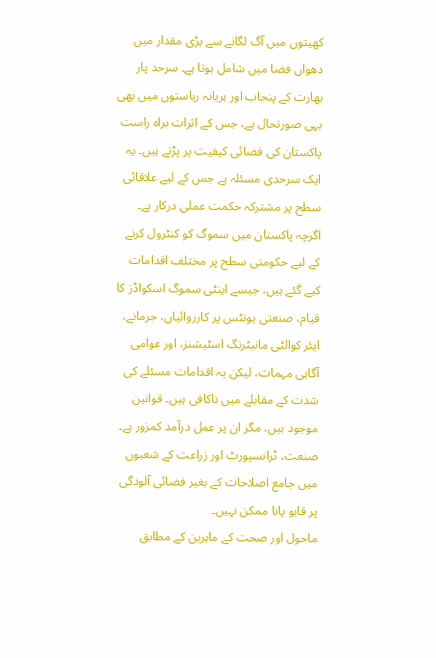کھیتوں میں آگ لگانے سے بڑی مقدار میں دھواں فضا میں شامل ہوتا ہے۔ سرحد پار بھارت کے پنجاب اور ہریانہ ریاستوں میں بھی یہی صورتحال ہے، جس کے اثرات براہ راست پاکستان کی فضائی کیفیت پر پڑتے ہیں۔ یہ ایک سرحدی مسئلہ ہے جس کے لیے علاقائی سطح پر مشترکہ حکمت عملی درکار ہے۔
اگرچہ پاکستان میں سموگ کو کنٹرول کرنے کے لیے حکومتی سطح پر مختلف اقدامات کیے گئے ہیں، جیسے اینٹی سموگ اسکواڈز کا قیام، صنعتی یونٹس پر کارروائیاں، جرمانے، ایئر کوالٹی مانیٹرنگ اسٹیشنز، اور عوامی آگاہی مہمات، لیکن یہ اقدامات مسئلے کی شدت کے مقابلے میں ناکافی ہیں۔ قوانین موجود ہیں، مگر ان پر عمل درآمد کمزور ہے۔ صنعت، ٹرانسپورٹ اور زراعت کے شعبوں میں جامع اصلاحات کے بغیر فضائی آلودگی پر قابو پانا ممکن نہیں۔
ماحول اور صحت کے ماہرین کے مطابق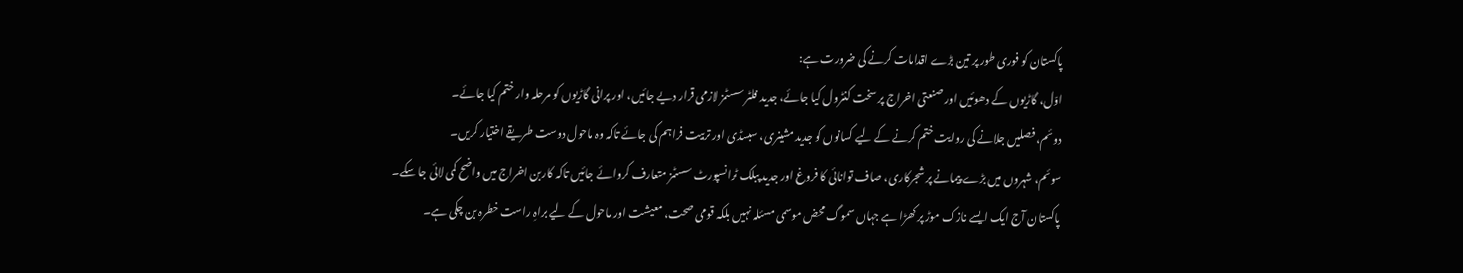پاکستان کو فوری طور پر تین بڑے اقدامات کرنے کی ضرورت ہے:
اوّل، گاڑیوں کے دھوئیں اور صنعتی اخراج پر سخت کنٹرول کیا جائے، جدید فلٹر سسٹمز لازمی قرار دیے جائیں، اور پرانی گاڑیوں کو مرحلہ وار ختم کیا جائے۔
دوئم، فصلیں جلانے کی روایت ختم کرنے کے لیے کسانوں کو جدید مشینری، سبسڈی اور تربیت فراہم کی جائے تاکہ وہ ماحول دوست طریقے اختیار کریں۔
سوئم، شہروں میں بڑے پیمانے پر شجرکاری، صاف توانائی کا فروغ اور جدید پبلک ٹرانسپورٹ سسٹمز متعارف کروائے جائیں تاکہ کاربن اخراج میں واضح کمی لائی جا سکے۔
پاکستان آج ایک ایسے نازک موڑ پر کھڑا ہے جہاں سموگ محض موسمی مسئلہ نہیں بلکہ قومی صحت، معیشت اور ماحول کے لیے براہِ راست خطرہ بن چکی ہے۔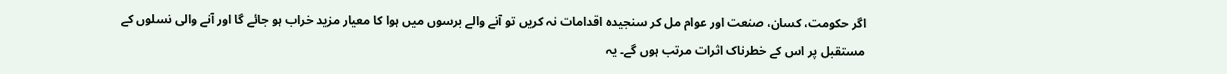اگر حکومت، کسان، صنعت اور عوام مل کر سنجیدہ اقدامات نہ کریں تو آنے والے برسوں میں ہوا کا معیار مزید خراب ہو جائے گا اور آنے والی نسلوں کے مستقبل پر اس کے خطرناک اثرات مرتب ہوں گے۔ یہ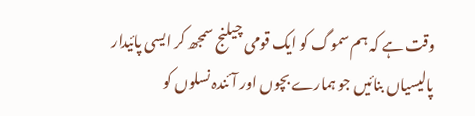وقت ہے کہ ہم سموگ کو ایک قومی چیلنج سمجھ کر ایسی پائیدار پالیسیاں بنائیں جو ہمارے بچوں اور آئندہ نسلوں کو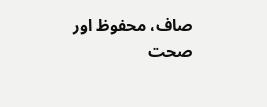صاف، محفوظ اور صحت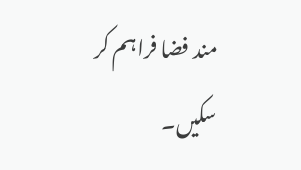مند فضا فراہم کر سکیں۔